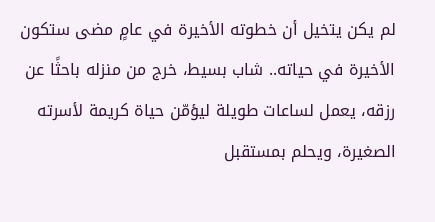لم يكن يتخيل أن خطوته الأخيرة في عامٍ مضى ستكون الأخيرة في حياته.. شاب بسيط، خرج من منزله باحثًا عن رزقه، يعمل لساعات طويلة ليؤمّن حياة كريمة لأسرته الصغيرة، ويحلم بمستقبل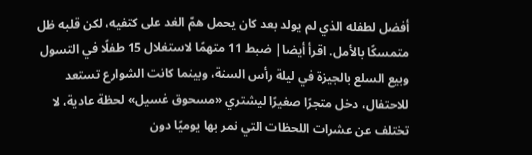أفضل لطفله الذي لم يولد بعد كان يحمل همّ الغد على كتفيه، لكن قلبه ظل متمسكًا بالأمل. اقرأ أيضا| ضبط 11 متهمًا لاستغلال 15 طفلًا في التسول وبيع السلع بالجيزة في ليلة رأس السنة، وبينما كانت الشوارع تستعد للاحتفال، دخل متجرًا صغيرًا ليشتري «مسحوق غسيل» لحظة عادية، لا تختلف عن عشرات اللحظات التي نمر بها يوميًا دون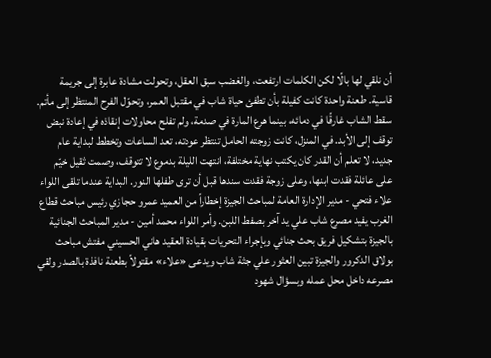أن نلقي لها بالًا لكن الكلمات ارتفعت، والغضب سبق العقل، وتحولت مشادة عابرة إلى جريمة قاسية. طعنة واحدة كانت كفيلة بأن تطفئ حياة شاب في مقتبل العمر، وتحوّل الفرح المنتظر إلى مأتم. سقط الشاب غارقًا في دمائه، بينما هرع المارة في صدمة، ولم تفلح محاولات إنقاذه في إعادة نبض توقف إلى الأبد. في المنزل، كانت زوجته الحامل تنتظر عودته، تعد الساعات وتخطط لبداية عام جديد، لا تعلم أن القدر كان يكتب نهاية مختلفة، انتهت الليلة بدموع لا تتوقف، وصمت ثقيل خيّم على عائلة فقدت ابنها، وعلى زوجة فقدت سندها قبل أن ترى طفلها النور. البداية عندما تلقى اللواء علاء فتحي - مدير الإدارة العامة لمباحث الجيزة إخطاراً من العميد عمرو حجازي رئيس مباحث قطاع الغرب يفيد مصرع شاب علي يد آخر بصفط اللبن. وأمر اللواء محمد أمين - مدير المباحث الجنائية بالجيزة بتشكيل فريق بحث جنائي وبإجراء التحريات بقيادة العقيد هاني الحسيني مفتش مباحث بولاق الدكرور والجيزة تبين العثور علي جثة شاب ويدعى «علاء» مقتولاً بطعنة نافذة بالصدر ولقي مصرعه داخل محل عمله وبسؤال شهود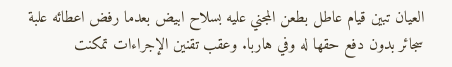العيان تبين قيام عاطل بطعن المجني عليه بسلاح ابيض بعدما رفض اعطائه علبة سجائر بدون دفع حقها له وفي هاربا. وعقب تقنين الإجراءات تمكنت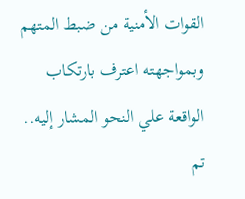القوات الأمنية من ضبط المتهم وبمواجهته اعترف بارتكاب الواقعة علي النحو المشار إليه.. تم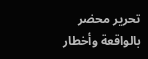تحرير محضر بالواقعة وأخطار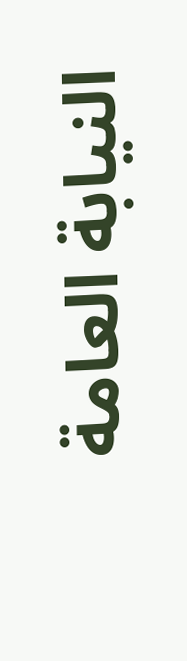النيابة العامة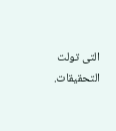التى تولت التحقيقات.